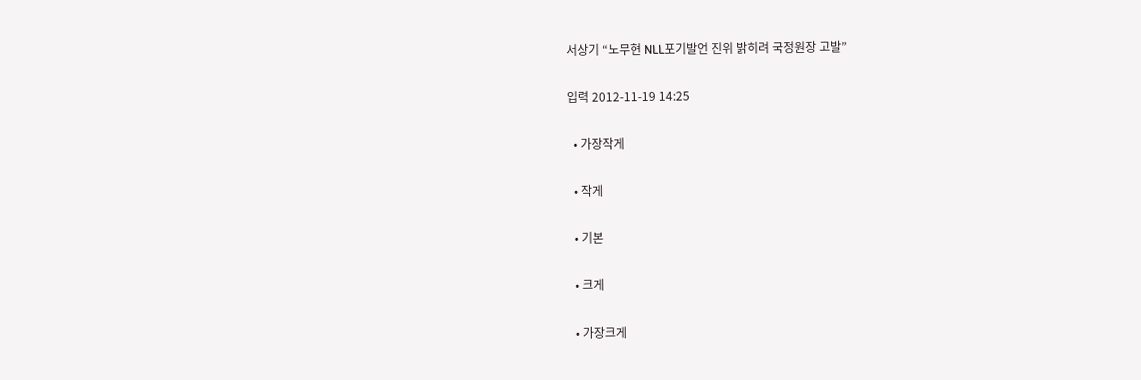서상기 “노무현 NLL포기발언 진위 밝히려 국정원장 고발”

입력 2012-11-19 14:25

  • 가장작게

  • 작게

  • 기본

  • 크게

  • 가장크게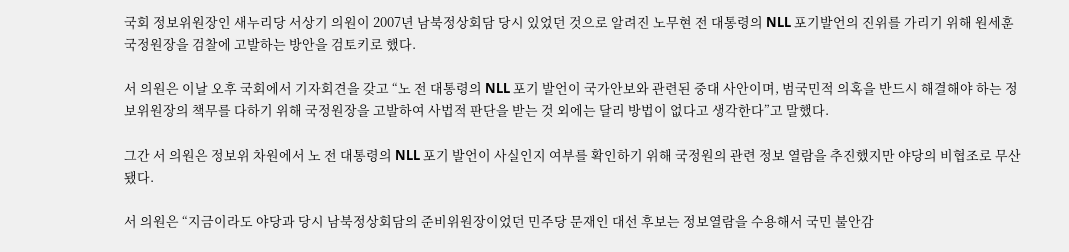국회 정보위원장인 새누리당 서상기 의원이 2007년 남북정상회담 당시 있었던 것으로 알려진 노무현 전 대통령의 NLL 포기발언의 진위를 가리기 위해 원세훈 국정원장을 검찰에 고발하는 방안을 검토키로 했다.

서 의원은 이날 오후 국회에서 기자회견을 갖고 “노 전 대통령의 NLL 포기 발언이 국가안보와 관련된 중대 사안이며, 범국민적 의혹을 반드시 해결해야 하는 정보위원장의 책무를 다하기 위해 국정원장을 고발하여 사법적 판단을 받는 것 외에는 달리 방법이 없다고 생각한다”고 말했다.

그간 서 의원은 정보위 차원에서 노 전 대통령의 NLL 포기 발언이 사실인지 여부를 확인하기 위해 국정원의 관련 정보 열람을 추진했지만 야당의 비협조로 무산됐다.

서 의원은 “지금이라도 야당과 당시 남북정상회담의 준비위원장이었던 민주당 문재인 대선 후보는 정보열람을 수용해서 국민 불안감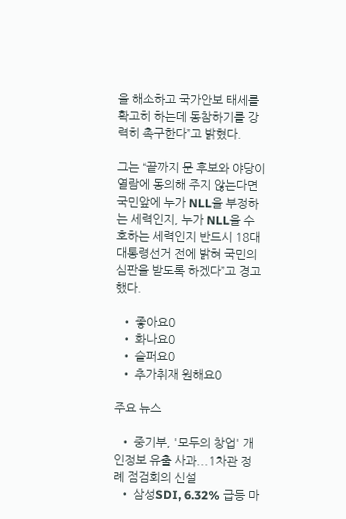을 해소하고 국가안보 태세를 확고히 하는데 동참하기를 강력히 촉구한다”고 밝혔다.

그는 “끝까지 문 후보와 야당이 열람에 동의해 주지 않는다면 국민앞에 누가 NLL을 부정하는 세력인지, 누가 NLL을 수호하는 세력인지 반드시 18대 대통령선거 전에 밝혀 국민의 심판을 받도록 하겠다”고 경고했다.

  • 좋아요0
  • 화나요0
  • 슬퍼요0
  • 추가취재 원해요0

주요 뉴스

  • 중기부, '모두의 창업' 개인정보 유출 사과...1차관 정례 점검회의 신설
  • 삼성SDI, 6.32% 급등 마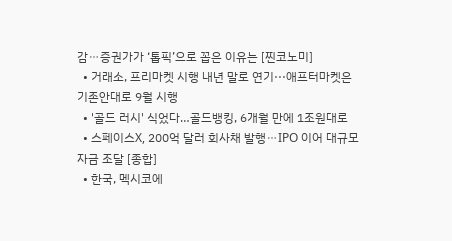감⋯증권가가 ‘톱픽’으로 꼽은 이유는 [찐코노미]
  • 거래소, 프리마켓 시행 내년 말로 연기···애프터마켓은 기존안대로 9월 시행
  • '골드 러시' 식었다…골드뱅킹, 6개월 만에 1조원대로
  • 스페이스X, 200억 달러 회사채 발행⋯IPO 이어 대규모 자금 조달 [종합]
  • 한국, 멕시코에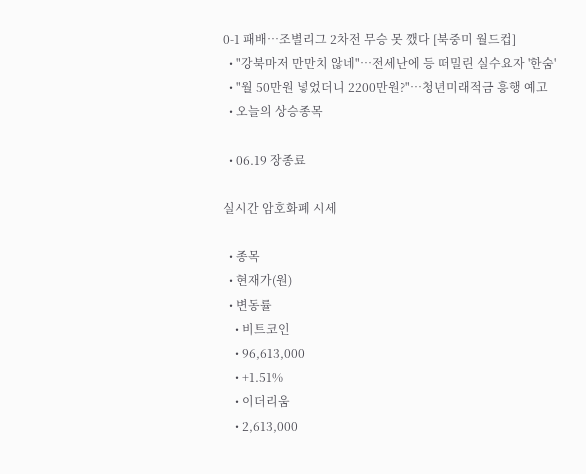0-1 패배⋯조별리그 2차전 무승 못 깼다 [북중미 월드컵]
  • "강북마저 만만치 않네"⋯전세난에 등 떠밀린 실수요자 '한숨'
  • "월 50만원 넣었더니 2200만원?"…청년미래적금 흥행 예고
  • 오늘의 상승종목

  • 06.19 장종료

실시간 암호화폐 시세

  • 종목
  • 현재가(원)
  • 변동률
    • 비트코인
    • 96,613,000
    • +1.51%
    • 이더리움
    • 2,613,000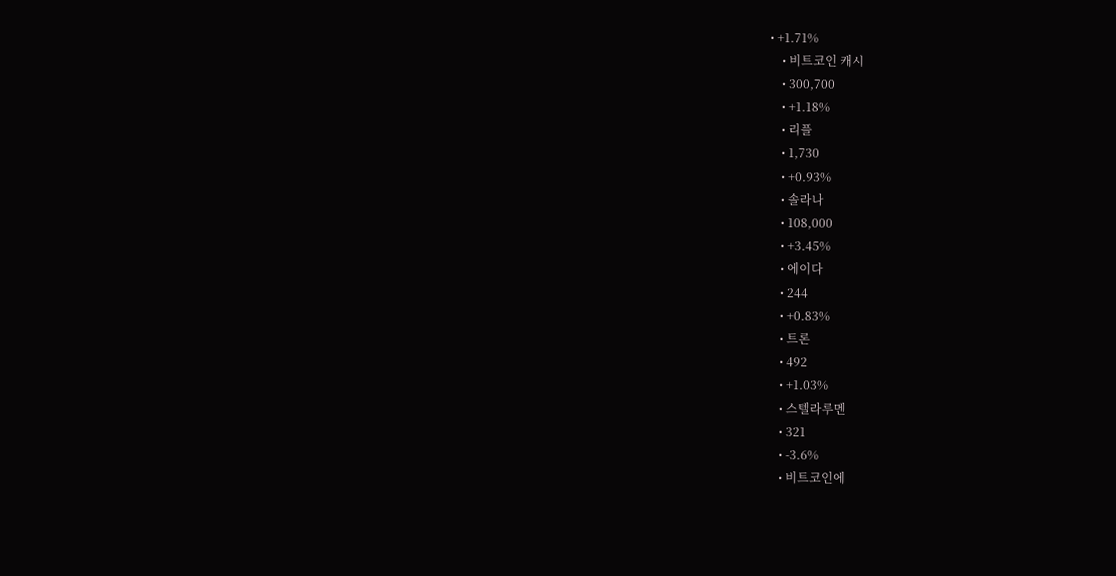• +1.71%
    • 비트코인 캐시
    • 300,700
    • +1.18%
    • 리플
    • 1,730
    • +0.93%
    • 솔라나
    • 108,000
    • +3.45%
    • 에이다
    • 244
    • +0.83%
    • 트론
    • 492
    • +1.03%
    • 스텔라루멘
    • 321
    • -3.6%
    • 비트코인에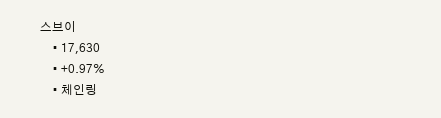스브이
    • 17,630
    • +0.97%
    • 체인링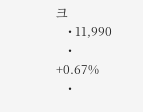크
    • 11,990
    • +0.67%
    •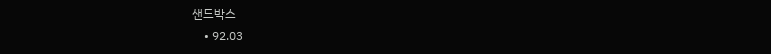샌드박스
    • 92.03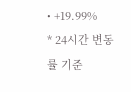• +19.99%
* 24시간 변동률 기준